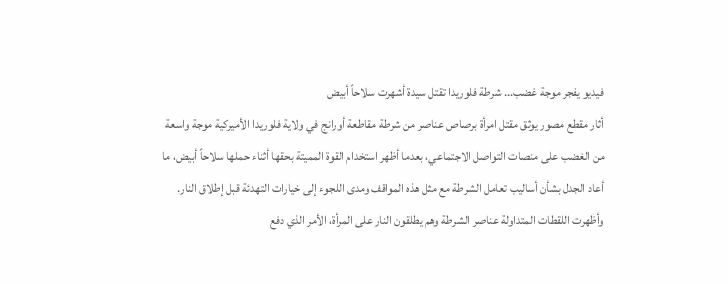فيديو يفجر موجة غضب... شرطة فلوريدا تقتل سيدة أشهرت سلاحاً أبيض
أثار مقطع مصور يوثق مقتل امرأة برصاص عناصر من شرطة مقاطعة أورانج في ولاية فلوريدا الأميركية موجة واسعة من الغضب على منصات التواصل الاجتماعي، بعدما أظهر استخدام القوة المميتة بحقها أثناء حملها سلاحاً أبيض، ما أعاد الجدل بشأن أساليب تعامل الشرطة مع مثل هذه المواقف ومدى اللجوء إلى خيارات التهدئة قبل إطلاق النار.
وأظهرت اللقطات المتداولة عناصر الشرطة وهم يطلقون النار على المرأة، الأمر الذي دفع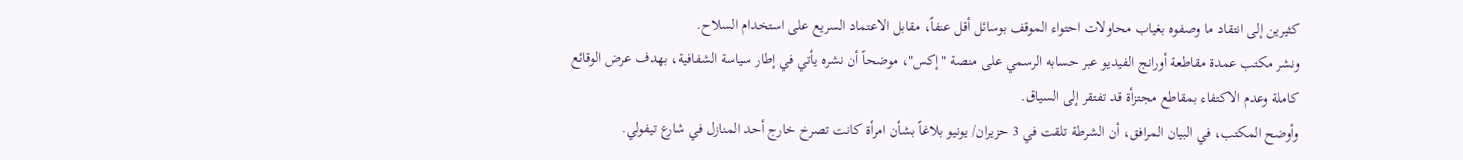كثيرين إلى انتقاد ما وصفوه بغياب محاولات احتواء الموقف بوسائل أقل عنفاً، مقابل الاعتماد السريع على استخدام السلاح.
ونشر مكتب عمدة مقاطعة أورانج الفيديو عبر حسابه الرسمي على منصة "إكس"، موضحاً أن نشره يأتي في إطار سياسة الشفافية، بهدف عرض الوقائع كاملة وعدم الاكتفاء بمقاطع مجتزأة قد تفتقر إلى السياق.
وأوضح المكتب، في البيان المرافق، أن الشرطة تلقت في 3 حزيران/ يونيو بلاغاً بشأن امرأة كانت تصرخ خارج أحد المنازل في شارع تيفولي.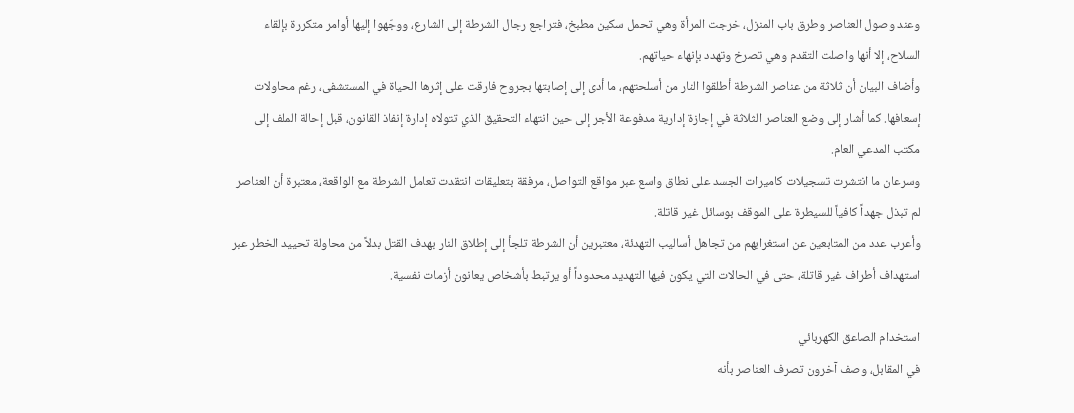وعند وصول العناصر وطرق باب المنزل، خرجت المرأة وهي تحمل سكين مطبخ، فتراجع رجال الشرطة إلى الشارع، ووجّهوا إليها أوامر متكررة بإلقاء السلاح، إلا أنها واصلت التقدم وهي تصرخ وتهدد بإنهاء حياتهم.
وأضاف البيان أن ثلاثة من عناصر الشرطة أطلقوا النار من أسلحتهم، ما أدى إلى إصابتها بجروح فارقت على إثرها الحياة في المستشفى، رغم محاولات إسعافها. كما أشار إلى وضع العناصر الثلاثة في إجازة إدارية مدفوعة الأجر إلى حين انتهاء التحقيق الذي تتولاه إدارة إنفاذ القانون، قبل إحالة الملف إلى مكتب المدعي العام.
وسرعان ما انتشرت تسجيلات كاميرات الجسد على نطاق واسع عبر مواقع التواصل، مرفقة بتعليقات انتقدت تعامل الشرطة مع الواقعة، معتبرة أن العناصر لم تبذل جهداً كافياً للسيطرة على الموقف بوسائل غير قاتلة.
وأعرب عدد من المتابعين عن استغرابهم من تجاهل أساليب التهدئة، معتبرين أن الشرطة تلجأ إلى إطلاق النار بهدف القتل بدلاً من محاولة تحييد الخطر عبر استهداف أطراف غير قاتلة، حتى في الحالات التي يكون فيها التهديد محدوداً أو يرتبط بأشخاص يعانون أزمات نفسية.

استخدام الصاعق الكهربائي
في المقابل، وصف آخرون تصرف العناصر بأنه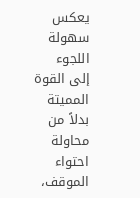يعكس سهولة اللجوء إلى القوة المميتة بدلاً من محاولة احتواء الموقف،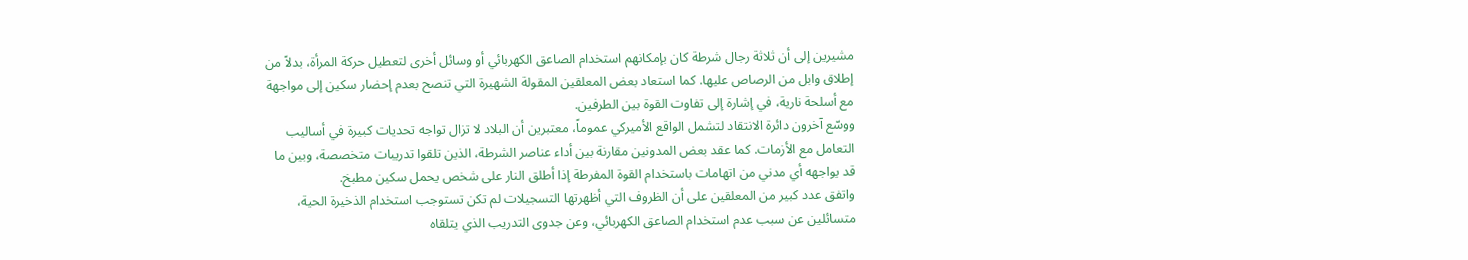مشيرين إلى أن ثلاثة رجال شرطة كان بإمكانهم استخدام الصاعق الكهربائي أو وسائل أخرى لتعطيل حركة المرأة، بدلاً من إطلاق وابل من الرصاص عليها. كما استعاد بعض المعلقين المقولة الشهيرة التي تنصح بعدم إحضار سكين إلى مواجهة مع أسلحة نارية، في إشارة إلى تفاوت القوة بين الطرفين.
ووسّع آخرون دائرة الانتقاد لتشمل الواقع الأميركي عموماً، معتبرين أن البلاد لا تزال تواجه تحديات كبيرة في أساليب التعامل مع الأزمات. كما عقد بعض المدونين مقارنة بين أداء عناصر الشرطة، الذين تلقوا تدريبات متخصصة، وبين ما قد يواجهه أي مدني من اتهامات باستخدام القوة المفرطة إذا أطلق النار على شخص يحمل سكين مطبخ.
واتفق عدد كبير من المعلقين على أن الظروف التي أظهرتها التسجيلات لم تكن تستوجب استخدام الذخيرة الحية، متسائلين عن سبب عدم استخدام الصاعق الكهربائي، وعن جدوى التدريب الذي يتلقاه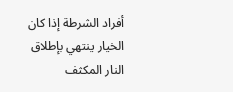أفراد الشرطة إذا كان الخيار ينتهي بإطلاق النار المكثف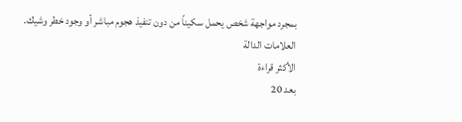بمجرد مواجهة شخص يحمل سكيناً من دون تنفيذ هجوم مباشر أو وجود خطر وشيك.
العلامات الدالة
الأكثر قراءة
بعد 20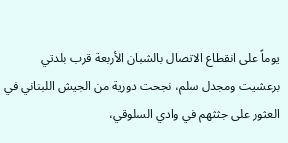يوماً على انقطاع الاتصال بالشبان الأربعة قرب بلدتي برعشيت ومجدل سلم، نجحت دورية من الجيش اللبناني في العثور على جثثهم في وادي السلوقي،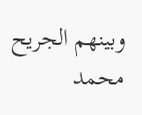وبينهم الجريح محمد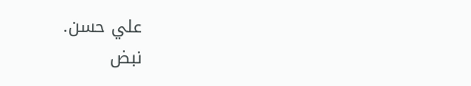علي حسن.
نبض